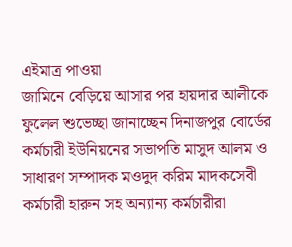এইমাত্র পাওয়া
জামিনে বেড়িয়ে আসার পর হায়দার আলীকে ফুলেল শুভেচ্ছা জানাচ্ছেন দিনাজপুর বোর্ডের কর্মচারী ইউনিয়নের সভাপতি মাসুদ আলম ও সাধারণ সম্পাদক মওদুদ করিম মাদকসেবী কর্মচারী হারুন সহ অন্যান্য কর্মচারীরা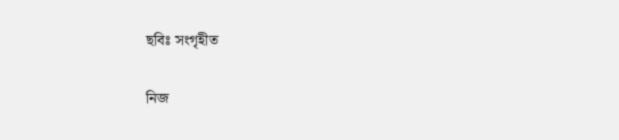ছবিঃ সংগৃহীত

নিজ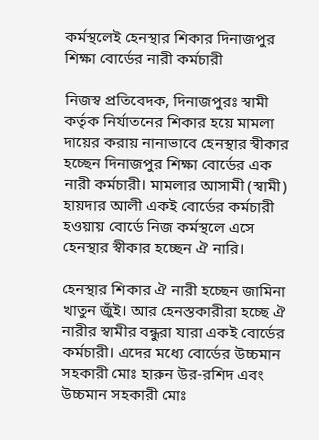কর্মস্থলেই হেনস্থার শিকার দিনাজপুর শিক্ষা বোর্ডের নারী কর্মচারী

নিজস্ব প্রতিবেদক, দিনাজপুরঃ স্বামী কর্তৃক নির্যাতনের শিকার হয়ে মামলা দায়ের করায় নানাভাবে হেনস্থার স্বীকার হচ্ছেন দিনাজপুর শিক্ষা বোর্ডের এক নারী কর্মচারী। মামলার আসামী (স্বামী) হায়দার আলী একই বোর্ডের কর্মচারী হওয়ায় বোর্ডে নিজ কর্মস্থলে এসে হেনস্থার স্বীকার হচ্ছেন ঐ নারি।

হেনস্থার শিকার ঐ নারী হচ্ছেন জামিনা খাতুন জুঁই। আর হেনস্তকারীরা হচ্ছে ঐ নারীর স্বামীর বন্ধুরা যারা একই বোর্ডের কর্মচারী। এদের মধ্যে বোর্ডের উচ্চমান সহকারী মোঃ হারুন উর-রশিদ এবং উচ্চমান সহকারী মোঃ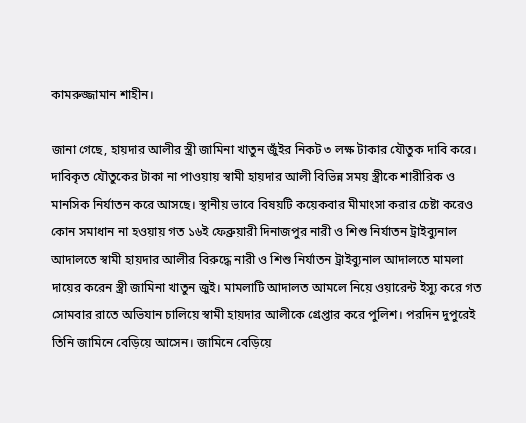কামরুজ্জামান শাহীন।

জানা গেছে, হায়দার আলীর স্ত্রী জামিনা খাতুন জুঁইর নিকট ৩ লক্ষ টাকার যৌতুক দাবি করে। দাবিকৃত যৌতুকের টাকা না পাওয়ায় স্বামী হায়দার আলী বিভিন্ন সময় স্ত্রীকে শারীরিক ও মানসিক নির্যাতন করে আসছে। স্থানীয় ভাবে বিষয়টি কয়েকবার মীমাংসা করার চেষ্টা করেও কোন সমাধান না হওয়ায় গত ১৬ই ফেব্রুয়ারী দিনাজপুর নারী ও শিশু নির্যাতন ট্রাইব্যুনাল আদালতে স্বামী হায়দার আলীর বিরুদ্ধে নারী ও শিশু নির্যাতন ট্রাইব্যুনাল আদালতে মামলা দায়ের করেন স্ত্রী জামিনা খাতুন জুই। মামলাটি আদালত আমলে নিয়ে ওয়ারেন্ট ইস্যু করে গত সোমবার রাতে অভিযান চালিয়ে স্বামী হায়দার আলীকে গ্রেপ্তার করে পুলিশ। পরদিন দুপুরেই তিনি জামিনে বেড়িয়ে আসেন। জামিনে বেড়িয়ে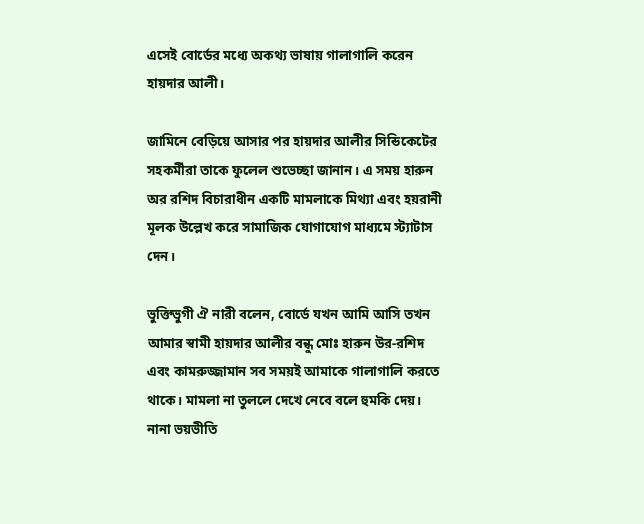এসেই বোর্ডের মধ্যে অকথ্য ভাষায় গালাগালি করেন হায়দার আলী।

জামিনে বেড়িয়ে আসার পর হায়দার আলীর সিন্ডিকেটের সহকর্মীরা তাকে ফুলেল শুভেচ্ছা জানান। এ সময় হারুন অর রশিদ বিচারাধীন একটি মামলাকে মিথ্যা এবং হয়রানী মূলক উল্লেখ করে সামাজিক যোগাযোগ মাধ্যমে স্ট্যাটাস দেন।

ভুক্তিভুগী ঐ নারী বলেন, বোর্ডে যখন আমি আসি তখন আমার স্বামী হায়দার আলীর বন্ধু মোঃ হারুন উর-রশিদ এবং কামরুজ্জামান সব সময়ই আমাকে গালাগালি করতে থাকে। মামলা না তুললে দেখে নেবে বলে হুমকি দেয়। নানা ভয়ভীতি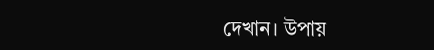দেখান। উপায়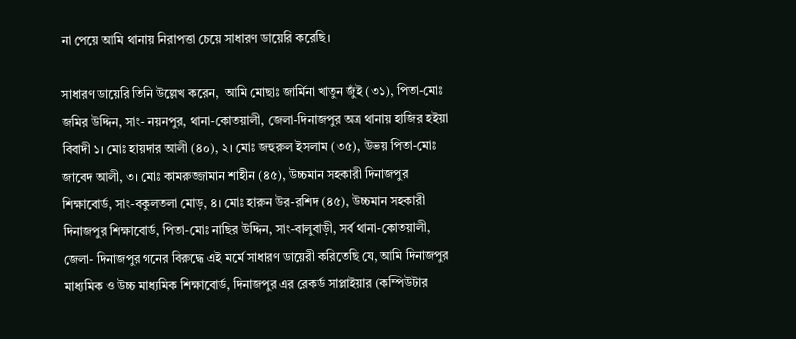না পেয়ে আমি থানায় নিরাপত্তা চেয়ে সাধারণ ডায়েরি করেছি।

সাধারণ ডায়েরি তিনি উল্লেখ করেন,  আমি মোছাঃ জার্মিনা খাতুন জুঁই (৩১), পিতা-মোঃ জমির উদ্দিন, সাং- নয়নপুর, থানা-কোতয়ালী, জেলা-দিনাজপুর অত্র থানায় হাজির হইয়া বিবাদী ১। মোঃ হায়দার আলী (৪০), ২। মোঃ জহুরুল ইসলাম (৩৫), উভয় পিতা-মোঃ জাবেদ আলী, ৩। মোঃ কামরুজ্জামান শাহীন (৪৫), উচ্চমান সহকারী দিনাজপুর শিক্ষাবোর্ড, সাং-বকুলতলা মোড়, ৪। মোঃ হারুন উর-রশিদ (৪৫), উচ্চমান সহকারী দিনাজপুর শিক্ষাবোর্ড, পিতা-মোঃ নাছির উদ্দিন, সাং-বালুবাড়ী, সর্ব থানা-কোতয়ালী, জেলা- দিনাজপুর গনের বিরুদ্ধে এই মর্মে সাধারণ ডায়েরী করিতেছি যে, আমি দিনাজপুর মাধ্যমিক ও উচ্চ মাধ্যমিক শিক্ষাবোর্ড, দিনাজপুর এর রেকর্ড সাপ্লাইয়ার (কম্পিউটার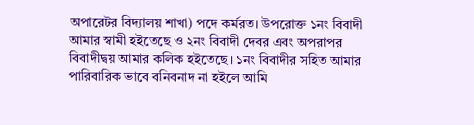অপারেটর বিদ্যালয় শাখা) পদে কর্মরত। উপরোক্ত ১নং বিবাদী আমার স্বামী হইতেছে ও ২নং বিবাদী দেবর এবং অপরাপর বিবাদীদ্বয় আমার কলিক হইতেছে। ১নং বিবাদীর সহিত আমার পারিবারিক ভাবে বনিবনাদ না হইলে আমি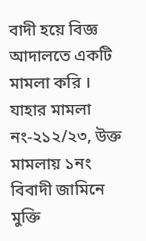বাদী হয়ে বিজ্ঞ আদালতে একটি মামলা করি । যাহার মামলা নং-২১২/২৩, উক্ত মামলায় ১নং বিবাদী জামিনে মুক্তি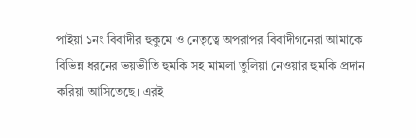পাইয়া ১নং বিবাদীর হুকুমে ও নেতৃত্বে অপরাপর বিবাদীগনেরা আমাকে বিভিন্ন ধরনের ভয়ভীতি হুমকি সহ মামলা তুলিয়া নেওয়ার হুমকি প্রদান করিয়া আসিতেছে। এরই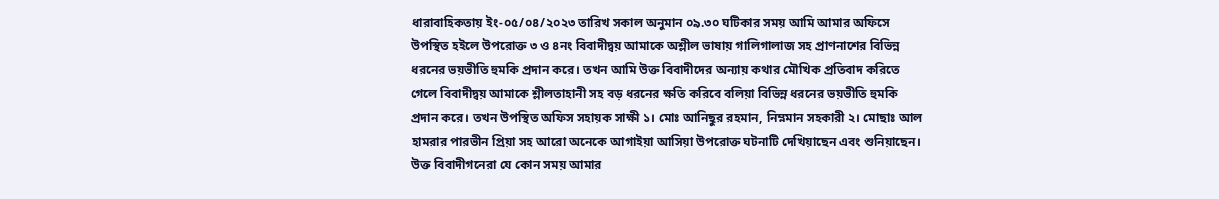ধারাবাহিকতায় ইং-০৫/০৪/২০২৩ তারিখ সকাল অনুমান ০৯.৩০ ঘটিকার সময় আমি আমার অফিসে উপস্থিত হইলে উপরোক্ত ৩ ও ৪নং বিবাদীদ্বয় আমাকে অশ্লীল ভাষায় গালিগালাজ সহ প্রাণনাশের বিভিন্ন ধরনের ভয়ভীতি হুমকি প্রদান করে। তখন আমি উক্ত বিবাদীদের অন্যায় কথার মৌখিক প্রতিবাদ করিতে গেলে বিবাদীদ্বয় আমাকে শ্লীলতাহানী সহ বড় ধরনের ক্ষতি করিবে বলিয়া বিভিন্ন ধরনের ভয়ভীতি হুমকি প্রদান করে। তখন উপস্থিত অফিস সহায়ক সাক্ষী ১। মোঃ আনিছুর রহমান, নিম্নমান সহকারী ২। মোছাঃ আল হামরার পারভীন প্রিয়া সহ আরো অনেকে আগাইয়া আসিয়া উপরোক্ত ঘটনাটি দেখিয়াছেন এবং শুনিয়াছেন। উক্ত বিবাদীগনেরা যে কোন সময় আমার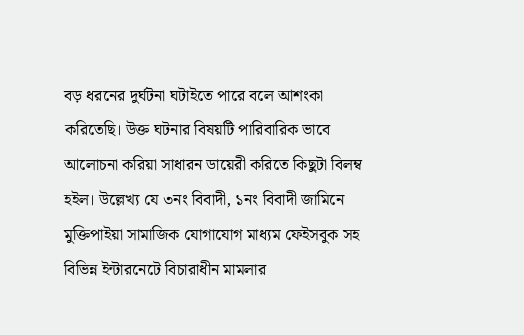বড় ধরনের দুর্ঘটনা ঘটাইতে পারে বলে আশংকা করিতেছি। উক্ত ঘটনার বিষয়টি পারিবারিক ভাবে আলোচনা করিয়া সাধারন ডায়েরী করিতে কিছুটা বিলম্ব হইল। উল্লেখ্য যে ৩নং বিবাদী, ১নং বিবাদী জামিনে মুক্তিপাইয়া সামাজিক যোগাযোগ মাধ্যম ফেইসবুক সহ বিভিন্ন ইন্টারনেটে বিচারাধীন মামলার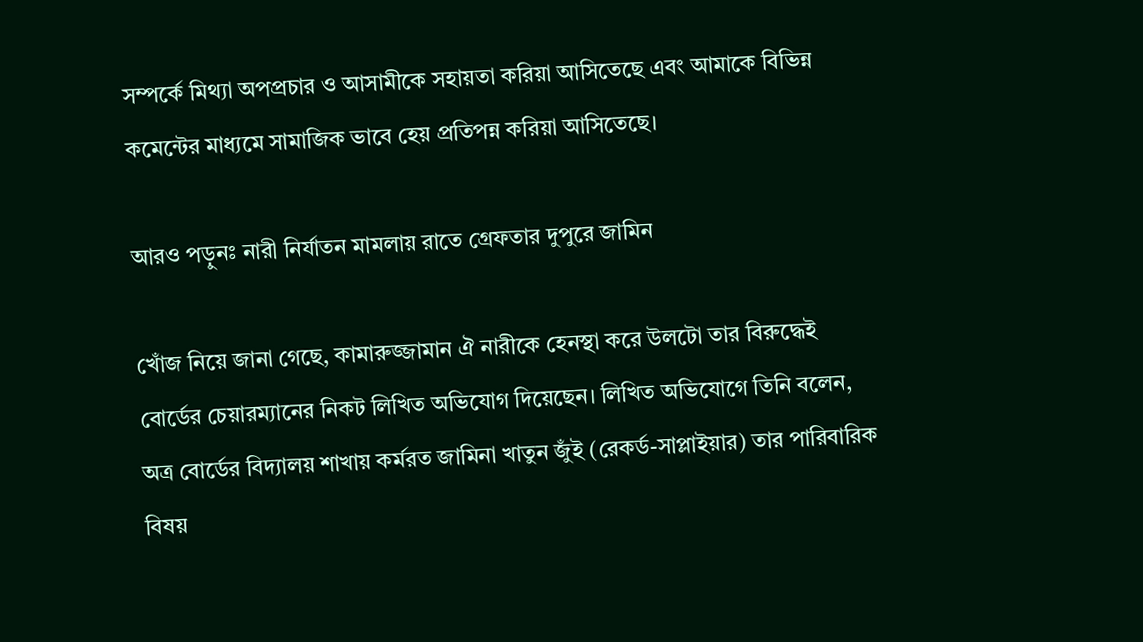সম্পর্কে মিথ্যা অপপ্রচার ও আসামীকে সহায়তা করিয়া আসিতেছে এবং আমাকে বিভিন্ন কমেন্টের মাধ্যমে সামাজিক ভাবে হেয় প্রতিপন্ন করিয়া আসিতেছে।

আরও পড়ুনঃ নারী নির্যাতন মামলায় রাতে গ্রেফতার দুপুরে জামিন

খোঁজ নিয়ে জানা গেছে, কামারুজ্জামান ঐ নারীকে হেনস্থা করে উলটো তার বিরুদ্ধেই বোর্ডের চেয়ারম্যানের নিকট লিখিত অভিযোগ দিয়েছেন। লিখিত অভিযোগে তিনি বলেন, অত্র বোর্ডের বিদ্যালয় শাখায় কর্মরত জামিনা খাতুন জুঁই (রেকর্ড-সাপ্লাইয়ার) তার পারিবারিক বিষয়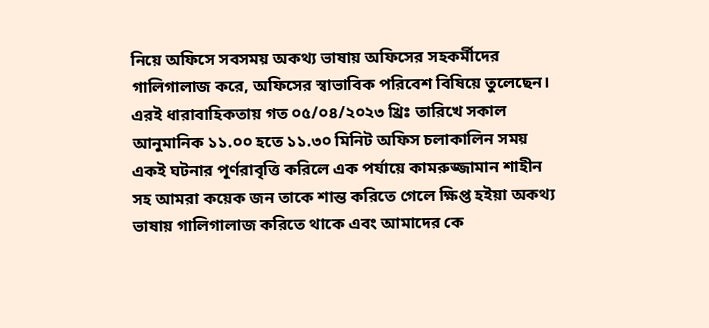নিয়ে অফিসে সবসময় অকথ্য ভাষায় অফিসের সহকর্মীদের গালিগালাজ করে, অফিসের স্বাভাবিক পরিবেশ বিষিয়ে তুলেছেন। এরই ধারাবাহিকতায় গত ০৫/০৪/২০২৩ খ্রিঃ তারিখে সকাল আনুমানিক ১১.০০ হতে ১১.৩০ মিনিট অফিস চলাকালিন সময় একই ঘটনার পূর্ণরাবৃত্তি করিলে এক পর্যায়ে কামরুজ্জামান শাহীন সহ আমরা কয়েক জন তাকে শান্ত করিতে গেলে ক্ষিপ্ত হইয়া অকথ্য ভাষায় গালিগালাজ করিতে থাকে এবং আমাদের কে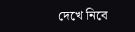দেখে নিবে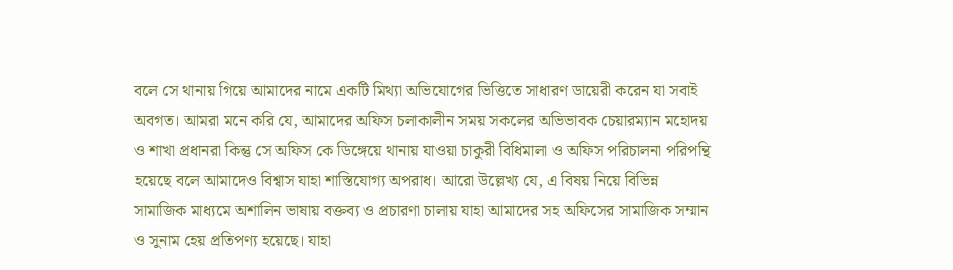বলে সে থানায় গিয়ে আমাদের নামে একটি মিথ্যা অভিযোগের ভিত্তিতে সাধারণ ডায়েরী করেন যা সবাই অবগত। আমরা মনে করি যে, আমাদের অফিস চলাকালীন সময় সকলের অভিভাবক চেয়ারম্যান মহোদয় ও শাখা প্রধানরা কিন্তু সে অফিস কে ডিঙ্গেয়ে থানায় যাওয়া চাকুরী বিধিমালা ও অফিস পরিচালনা পরিপন্থি হয়েছে বলে আমাদেও বিশ্বাস যাহা শাস্তিযোগ্য অপরাধ। আরো উল্লেখ্য যে, এ বিষয় নিয়ে বিভিন্ন সামাজিক মাধ্যমে অশালিন ভাষায় বক্তব্য ও প্রচারণা চালায় যাহা আমাদের সহ অফিসের সামাজিক সম্মান ও সুনাম হেয় প্রতিপণ্য হয়েছে। যাহা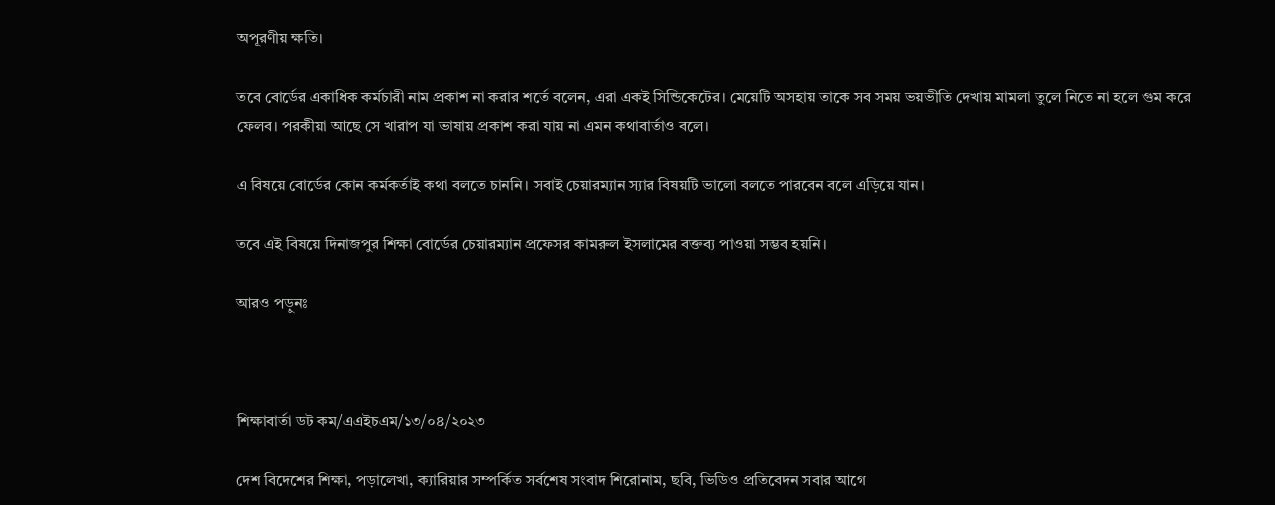অপূরণীয় ক্ষতি।

তবে বোর্ডের একাধিক কর্মচারী নাম প্রকাশ না করার শর্তে বলেন, এরা একই সিন্ডিকেটের। মেয়েটি অসহায় তাকে সব সময় ভয়ভীতি দেখায় মামলা তুলে নিতে না হলে গুম করে ফেলব। পরকীয়া আছে সে খারাপ যা ভাষায় প্রকাশ করা যায় না এমন কথাবার্তাও বলে।

এ বিষয়ে বোর্ডের কোন কর্মকর্তাই কথা বলতে চাননি। সবাই চেয়ারম্যান স্যার বিষয়টি ভালো বলতে পারবেন বলে এড়িয়ে যান।

তবে এই বিষয়ে দিনাজপুর শিক্ষা বোর্ডের চেয়ারম্যান প্রফেসর কামরুল ইসলামের বক্তব্য পাওয়া সম্ভব হয়নি।

আরও পড়ুনঃ



শিক্ষাবার্তা ডট কম/এএইচএম/১৩/০৪/২০২৩

দেশ বিদেশের শিক্ষা, পড়ালেখা, ক্যারিয়ার সম্পর্কিত সর্বশেষ সংবাদ শিরোনাম, ছবি, ভিডিও প্রতিবেদন সবার আগে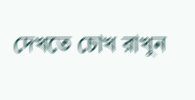দেখতে চোখ রাখুন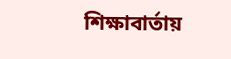শিক্ষাবার্তায়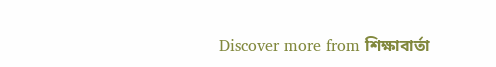Discover more from শিক্ষাবার্তা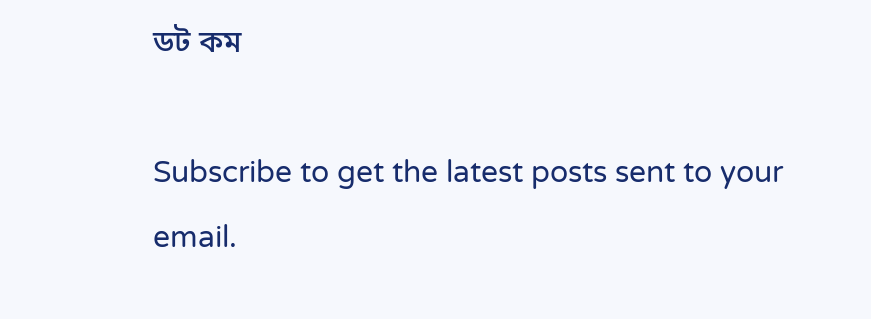ডট কম

Subscribe to get the latest posts sent to your email.